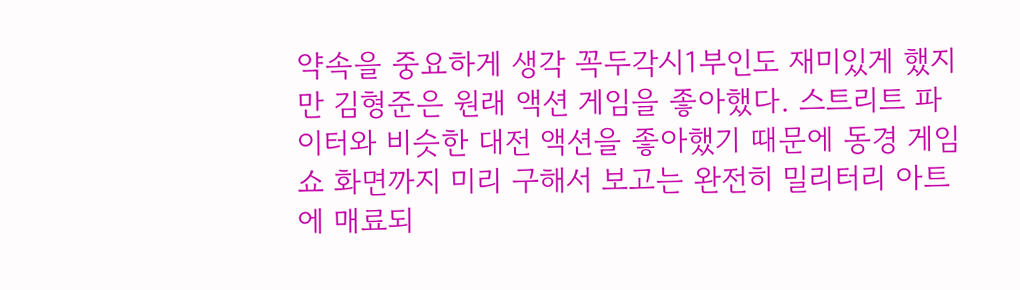약속을 중요하게 생각 꼭두각시1부인도 재미있게 했지만 김형준은 원래 액션 게임을 좋아했다. 스트리트 파이터와 비슷한 대전 액션을 좋아했기 때문에 동경 게임쇼 화면까지 미리 구해서 보고는 완전히 밀리터리 아트에 매료되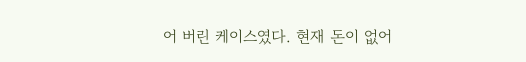어 버린 케이스였다. 현재 돈이 없어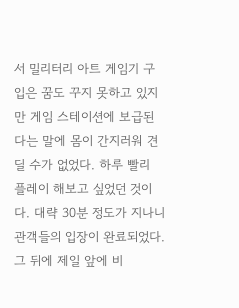서 밀리터리 아트 게임기 구입은 꿈도 꾸지 못하고 있지만 게임 스테이션에 보급된다는 말에 몸이 간지러워 견딜 수가 없었다. 하루 빨리 플레이 해보고 싶었던 것이다. 대략 30분 정도가 지나니 관객들의 입장이 완료되었다. 그 뒤에 제일 앞에 비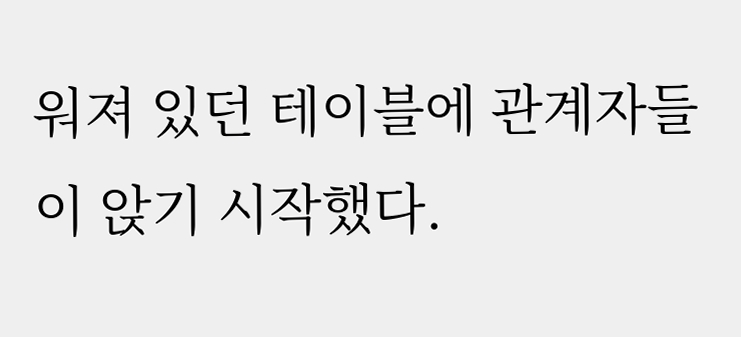워져 있던 테이블에 관계자들이 앉기 시작했다.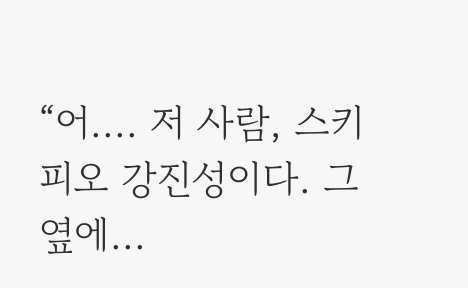“어.... 저 사람, 스키피오 강진성이다. 그 옆에...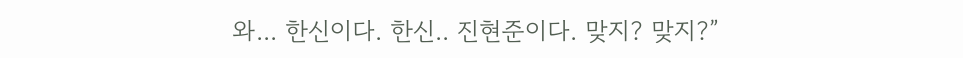와... 한신이다. 한신.. 진현준이다. 맞지? 맞지?”